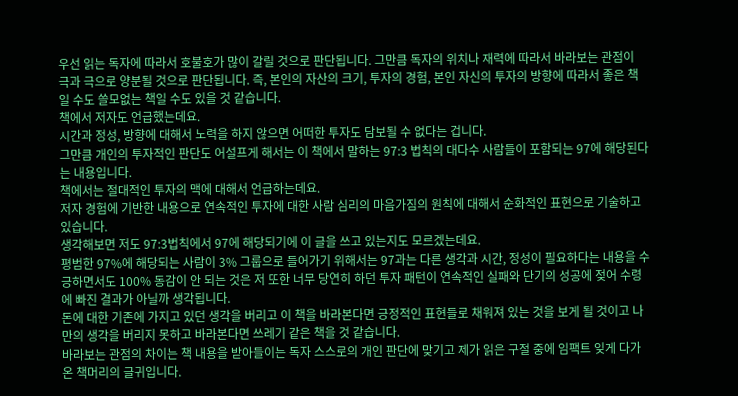우선 읽는 독자에 따라서 호불호가 많이 갈릴 것으로 판단됩니다. 그만큼 독자의 위치나 재력에 따라서 바라보는 관점이 극과 극으로 양분될 것으로 판단됩니다. 즉, 본인의 자산의 크기, 투자의 경험, 본인 자신의 투자의 방향에 따라서 좋은 책일 수도 쓸모없는 책일 수도 있을 것 같습니다.
책에서 저자도 언급했는데요.
시간과 정성, 방향에 대해서 노력을 하지 않으면 어떠한 투자도 담보될 수 없다는 겁니다.
그만큼 개인의 투자적인 판단도 어설프게 해서는 이 책에서 말하는 97:3 법칙의 대다수 사람들이 포함되는 97에 해당된다는 내용입니다.
책에서는 절대적인 투자의 맥에 대해서 언급하는데요.
저자 경험에 기반한 내용으로 연속적인 투자에 대한 사람 심리의 마음가짐의 원칙에 대해서 순화적인 표현으로 기술하고 있습니다.
생각해보면 저도 97:3법칙에서 97에 해당되기에 이 글을 쓰고 있는지도 모르겠는데요.
평범한 97%에 해당되는 사람이 3% 그룹으로 들어가기 위해서는 97과는 다른 생각과 시간, 정성이 필요하다는 내용을 수긍하면서도 100% 동감이 안 되는 것은 저 또한 너무 당연히 하던 투자 패턴이 연속적인 실패와 단기의 성공에 젖어 수령에 빠진 결과가 아닐까 생각됩니다.
돈에 대한 기존에 가지고 있던 생각을 버리고 이 책을 바라본다면 긍정적인 표현들로 채워져 있는 것을 보게 될 것이고 나만의 생각을 버리지 못하고 바라본다면 쓰레기 같은 책을 것 같습니다.
바라보는 관점의 차이는 책 내용을 받아들이는 독자 스스로의 개인 판단에 맞기고 제가 읽은 구절 중에 임팩트 잊게 다가온 책머리의 글귀입니다.